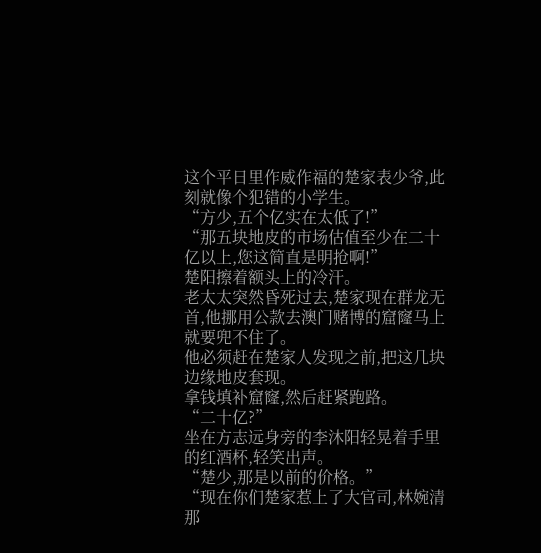这个平日里作威作福的楚家表少爷,此刻就像个犯错的小学生。
“方少,五个亿实在太低了!”
“那五块地皮的市场估值至少在二十亿以上,您这简直是明抢啊!”
楚阳擦着额头上的冷汗。
老太太突然昏死过去,楚家现在群龙无首,他挪用公款去澳门赌博的窟窿马上就要兜不住了。
他必须赶在楚家人发现之前,把这几块边缘地皮套现。
拿钱填补窟窿,然后赶紧跑路。
“二十亿?”
坐在方志远身旁的李沐阳轻晃着手里的红酒杯,轻笑出声。
“楚少,那是以前的价格。”
“现在你们楚家惹上了大官司,林婉清那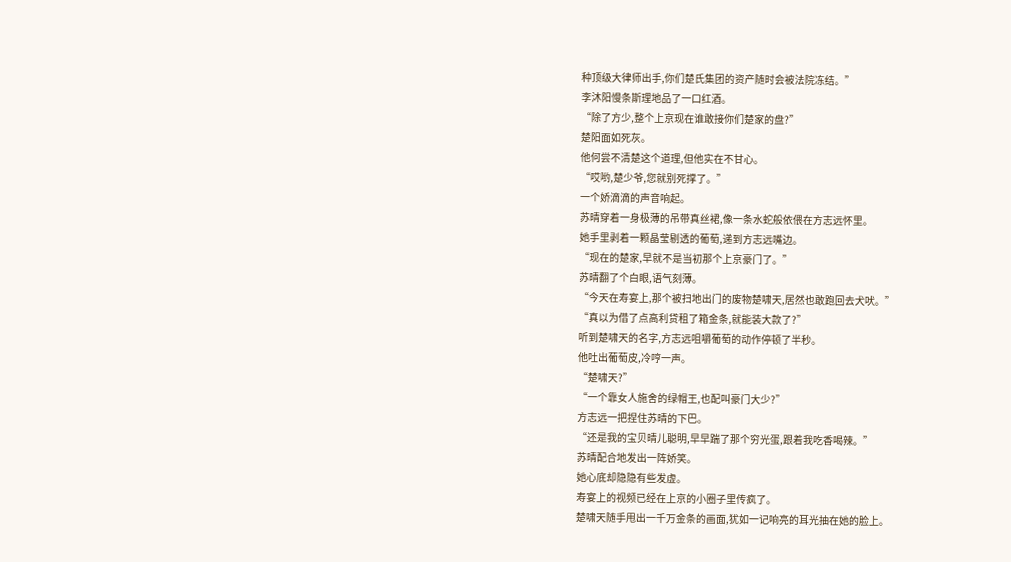种顶级大律师出手,你们楚氏集团的资产随时会被法院冻结。”
李沐阳慢条斯理地品了一口红酒。
“除了方少,整个上京现在谁敢接你们楚家的盘?”
楚阳面如死灰。
他何尝不清楚这个道理,但他实在不甘心。
“哎哟,楚少爷,您就别死撑了。”
一个娇滴滴的声音响起。
苏晴穿着一身极薄的吊带真丝裙,像一条水蛇般依偎在方志远怀里。
她手里剥着一颗晶莹剔透的葡萄,递到方志远嘴边。
“现在的楚家,早就不是当初那个上京豪门了。”
苏晴翻了个白眼,语气刻薄。
“今天在寿宴上,那个被扫地出门的废物楚啸天,居然也敢跑回去犬吠。”
“真以为借了点高利贷租了箱金条,就能装大款了?”
听到楚啸天的名字,方志远咀嚼葡萄的动作停顿了半秒。
他吐出葡萄皮,冷哼一声。
“楚啸天?”
“一个靠女人施舍的绿帽王,也配叫豪门大少?”
方志远一把捏住苏晴的下巴。
“还是我的宝贝晴儿聪明,早早踹了那个穷光蛋,跟着我吃香喝辣。”
苏晴配合地发出一阵娇笑。
她心底却隐隐有些发虚。
寿宴上的视频已经在上京的小圈子里传疯了。
楚啸天随手甩出一千万金条的画面,犹如一记响亮的耳光抽在她的脸上。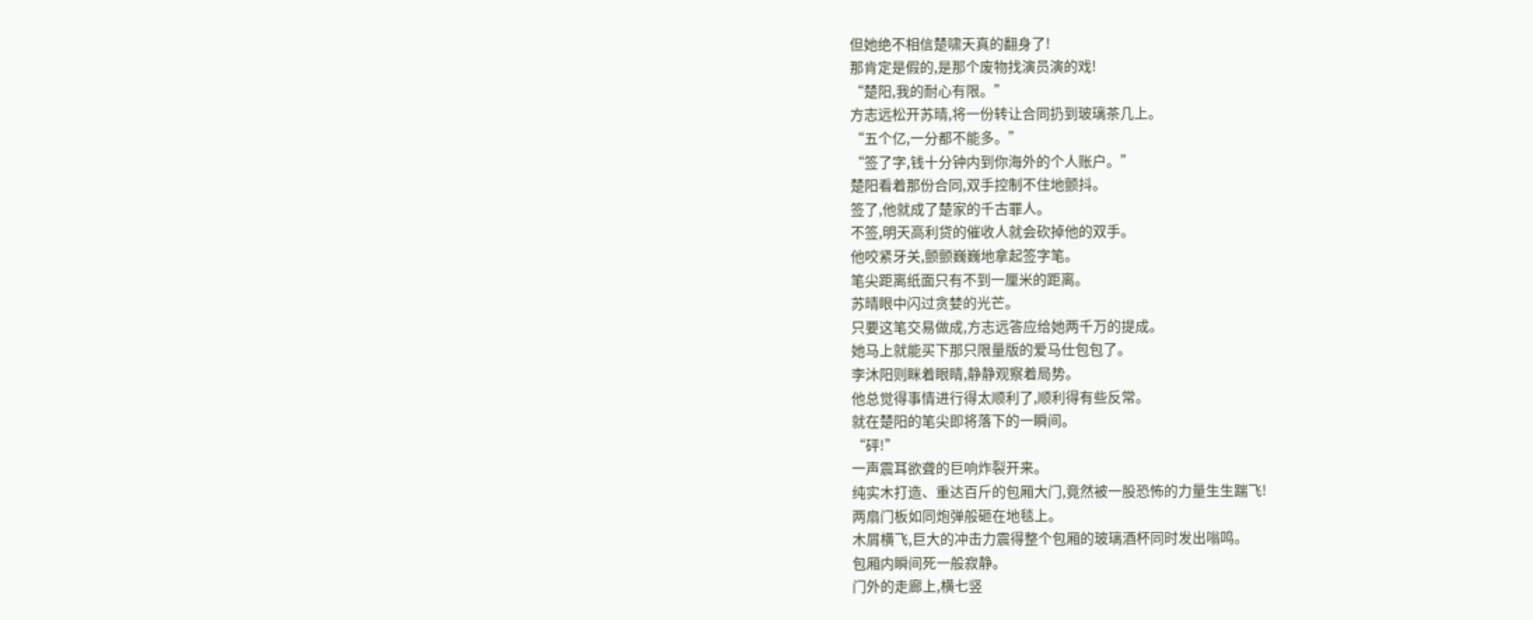但她绝不相信楚啸天真的翻身了!
那肯定是假的,是那个废物找演员演的戏!
“楚阳,我的耐心有限。”
方志远松开苏晴,将一份转让合同扔到玻璃茶几上。
“五个亿,一分都不能多。”
“签了字,钱十分钟内到你海外的个人账户。”
楚阳看着那份合同,双手控制不住地颤抖。
签了,他就成了楚家的千古罪人。
不签,明天高利贷的催收人就会砍掉他的双手。
他咬紧牙关,颤颤巍巍地拿起签字笔。
笔尖距离纸面只有不到一厘米的距离。
苏晴眼中闪过贪婪的光芒。
只要这笔交易做成,方志远答应给她两千万的提成。
她马上就能买下那只限量版的爱马仕包包了。
李沐阳则眯着眼睛,静静观察着局势。
他总觉得事情进行得太顺利了,顺利得有些反常。
就在楚阳的笔尖即将落下的一瞬间。
“砰!”
一声震耳欲聋的巨响炸裂开来。
纯实木打造、重达百斤的包厢大门,竟然被一股恐怖的力量生生踹飞!
两扇门板如同炮弹般砸在地毯上。
木屑横飞,巨大的冲击力震得整个包厢的玻璃酒杯同时发出嗡鸣。
包厢内瞬间死一般寂静。
门外的走廊上,横七竖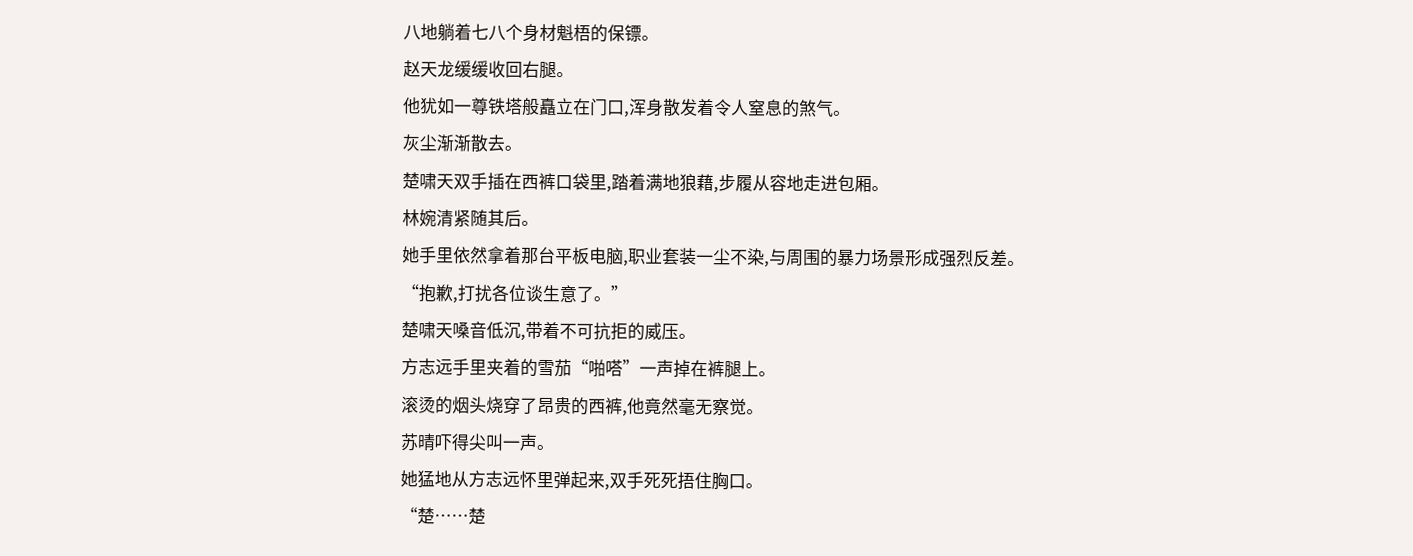八地躺着七八个身材魁梧的保镖。
赵天龙缓缓收回右腿。
他犹如一尊铁塔般矗立在门口,浑身散发着令人窒息的煞气。
灰尘渐渐散去。
楚啸天双手插在西裤口袋里,踏着满地狼藉,步履从容地走进包厢。
林婉清紧随其后。
她手里依然拿着那台平板电脑,职业套装一尘不染,与周围的暴力场景形成强烈反差。
“抱歉,打扰各位谈生意了。”
楚啸天嗓音低沉,带着不可抗拒的威压。
方志远手里夹着的雪茄“啪嗒”一声掉在裤腿上。
滚烫的烟头烧穿了昂贵的西裤,他竟然毫无察觉。
苏晴吓得尖叫一声。
她猛地从方志远怀里弹起来,双手死死捂住胸口。
“楚……楚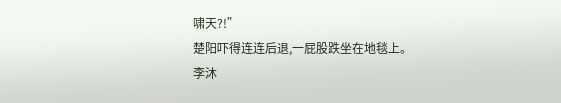啸天?!”
楚阳吓得连连后退,一屁股跌坐在地毯上。
李沐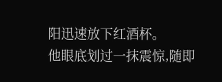阳迅速放下红酒杯。
他眼底划过一抹震惊,随即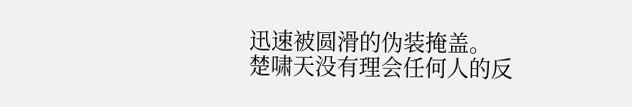迅速被圆滑的伪装掩盖。
楚啸天没有理会任何人的反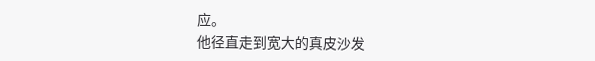应。
他径直走到宽大的真皮沙发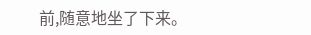前,随意地坐了下来。